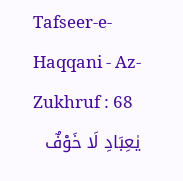Tafseer-e-Haqqani - Az-Zukhruf : 68
یٰعِبَادِ لَا خَوْفٌ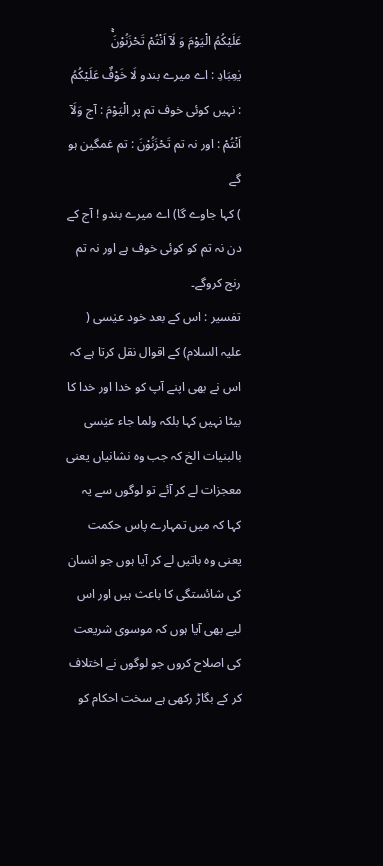عَلَیْكُمُ الْیَوْمَ وَ لَاۤ اَنْتُمْ تَحْزَنُوْنَۚ
يٰعِبَادِ : اے میرے بندو لَا خَوْفٌ عَلَيْكُمُ : نہیں کوئی خوف تم پر الْيَوْمَ : آج وَلَآ اَنْتُمْ : اور نہ تم تَحْزَنُوْنَ : تم غمگین ہو گے
) کہا جاوے گا) اے میرے بندو ! آج کے دن نہ تم کو کوئی خوف ہے اور نہ تم رنج کروگے۔
تفسیر : اس کے بعد خود عیٰسی ( علیہ السلام) کے اقوال نقل کرتا ہے کہ اس نے بھی اپنے آپ کو خدا اور خدا کا بیٹا نہیں کہا بلکہ ولما جاء عیٰسی بالبنیات الخ کہ جب وہ نشانیاں یعنی معجزات لے کر آئے تو لوگوں سے یہ کہا کہ میں تمہارے پاس حکمت یعنی وہ باتیں لے کر آیا ہوں جو انسان کی شائستگی کا باعث ہیں اور اس لیے بھی آیا ہوں کہ موسوی شریعت کی اصلاح کروں جو لوگوں نے اختلاف کر کے بگاڑ رکھی ہے سخت احکام کو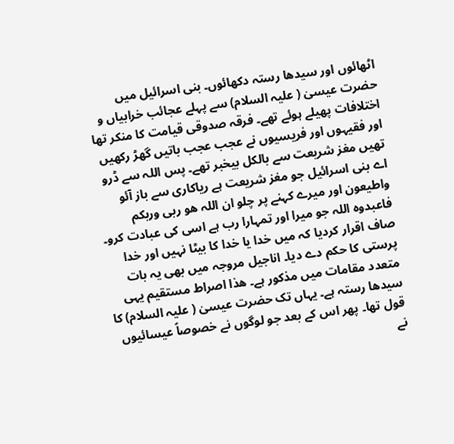اٹھائوں اور سیدھا رستہ دکھائوں۔ بنی اسرائیل میں حضرت عیسیٰ ( علیہ السلام) سے پہلے عجائب خرابیاں و اختلافات پھیلے ہوئے تھے۔ فرقہ صدوقی قیامت کا منکر تھا اور فقیہوں اور فریسیوں نے عجب عجب باتیں گھڑ رکھیں تھیں مغز شریعت سے بالکل بیخبر تھے۔ پس اللہ سے ڈرو اے بنی اسرائیل جو مغز شریعت ہے ریاکاری سے باز آئو واطیعون اور میرے کہنے پر چلو ان اللہ ھو ربی وربکم فاعبدوہ اللہ جو میرا اور تمہارا رب ہے اسی کی عبادت کرو۔ صاف اقرار کردیا کہ میں خدا یا خدا کا بیٹا نہیں اور خدا پرستی کا حکم دے دیا۔ اناجیل مروجہ میں بھی یہ بات متعدد مقامات میں مذکور ہے۔ ھذا اصراط مستقیم یہی سیدھا رستہ ہے۔ یہاں تک حضرت عیسیٰ ( علیہ السلام) کا قول تھا۔ پھر اس کے بعد جو لوگوں نے خصوصاً عیسائیوں نے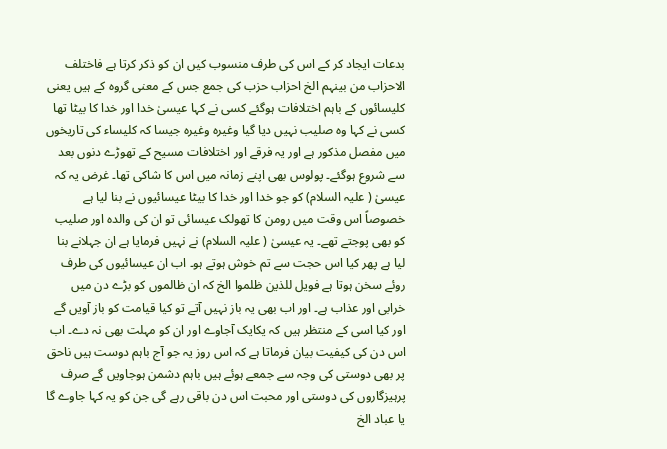بدعات ایجاد کر کے اس کی طرف منسوب کیں ان کو ذکر کرتا ہے فاختلف الاحزاب من بینہم الخ احزاب حزب کی جمع جس کے معنی گروہ کے ہیں یعنی کلیسائوں کے باہم اختلافات ہوگئے کسی نے کہا عیسیٰ خدا اور خدا کا بیٹا تھا کسی نے کہا وہ صلیب نہیں دیا گیا وغیرہ وغیرہ جیسا کہ کلیساء کی تاریخوں میں مفصل مذکور ہے اور یہ فرقے اور اختلافات مسیح کے تھوڑے دنوں بعد سے شروع ہوگئے۔ پولوس بھی اپنے زمانہ میں اس کا شاکی تھا۔ غرض یہ کہ عیسیٰ ( علیہ السلام) کو جو خدا اور خدا کا بیٹا عیسائیوں نے بنا لیا ہے خصوصاً اس وقت میں رومن کا تھولک عیسائی تو ان کی والدہ اور صلیب کو بھی پوجتے تھے۔ یہ عیسیٰ ( علیہ السلام) نے نہیں فرمایا ہے ان جہلانے بنا لیا ہے پھر کیا اس حجت سے تم خوش ہوتے ہو۔ اب ان عیسائیوں کی طرف روئے سخن ہوتا ہے فویل للذین ظلموا الخ کہ ان ظالموں کو بڑے دن میں خرابی اور عذاب ہے۔ اور اب بھی یہ باز نہیں آتے تو کیا قیامت کو باز آویں گے اور کیا اسی کے منتظر ہیں کہ یکایک آجاوے اور ان کو مہلت بھی نہ دے۔ اب اس دن کی کیفیت بیان فرماتا ہے کہ اس روز یہ جو آج باہم دوست ہیں ناحق پر بھی دوستی کی وجہ سے جمعے ہوئے ہیں باہم دشمن ہوجاویں گے صرف پرہیزگاروں کی دوستی اور محبت اس دن باقی رہے گی جن کو یہ کہا جاوے گا یا عباد الخ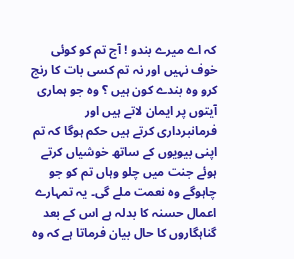کہ اے میرے بندو ! آج تم کو کوئی خوف نہیں اور نہ تم کسی بات کا رنج کرو وہ بندے کون ہیں ؟ وہ جو ہماری آیتوں پر ایمان لاتے ہیں اور فرمانبرداری کرتے ہیں حکم ہوگا کہ تم اپنی بیویوں کے ساتھ خوشیاں کرتے ہوئے جنت میں چلو وہاں تم کو جو چاہوگے وہ نعمت ملے گی۔ یہ تمہارے اعمال حسنہ کا بدلہ ہے اس کے بعد گناہگاروں کا حال بیان فرماتا ہے کہ وہ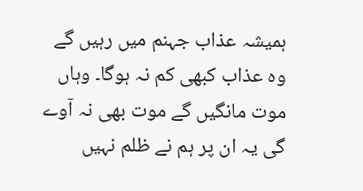ہمیشہ عذاب جہنم میں رہیں گے وہ عذاب کبھی کم نہ ہوگا۔ وہاں موت مانگیں گے موت بھی نہ آوے گی یہ ان پر ہم نے ظلم نہیں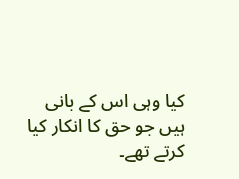کیا وہی اس کے بانی ہیں جو حق کا انکار کیا کرتے تھے۔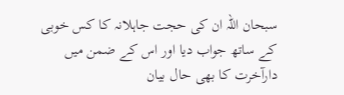سبحان اللہ ان کی حجت جاہلانہ کا کس خوبی کے ساتھ جواب دیا اور اس کے ضمن میں دارآخرت کا بھی حال بیان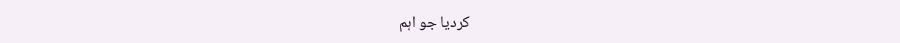کردیا جو اہم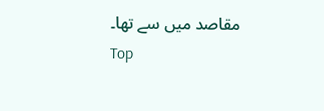مقاصد میں سے تھا۔
Top